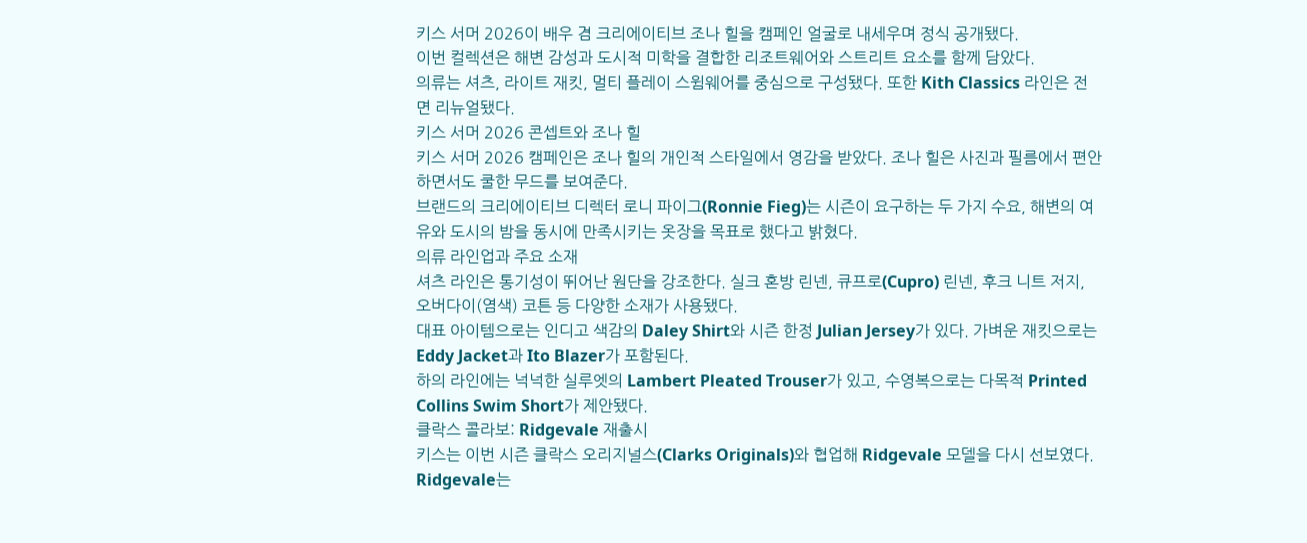키스 서머 2026이 배우 겸 크리에이티브 조나 힐을 캠페인 얼굴로 내세우며 정식 공개됐다.
이번 컬렉션은 해변 감성과 도시적 미학을 결합한 리조트웨어와 스트리트 요소를 함께 담았다.
의류는 셔츠, 라이트 재킷, 멀티 플레이 스윔웨어를 중심으로 구성됐다. 또한 Kith Classics 라인은 전면 리뉴얼됐다.
키스 서머 2026 콘셉트와 조나 힐
키스 서머 2026 캠페인은 조나 힐의 개인적 스타일에서 영감을 받았다. 조나 힐은 사진과 필름에서 편안하면서도 쿨한 무드를 보여준다.
브랜드의 크리에이티브 디렉터 로니 파이그(Ronnie Fieg)는 시즌이 요구하는 두 가지 수요, 해변의 여유와 도시의 밤을 동시에 만족시키는 옷장을 목표로 했다고 밝혔다.
의류 라인업과 주요 소재
셔츠 라인은 통기성이 뛰어난 원단을 강조한다. 실크 혼방 린넨, 큐프로(Cupro) 린넨, 후크 니트 저지, 오버다이(염색) 코튼 등 다양한 소재가 사용됐다.
대표 아이템으로는 인디고 색감의 Daley Shirt와 시즌 한정 Julian Jersey가 있다. 가벼운 재킷으로는 Eddy Jacket과 Ito Blazer가 포함된다.
하의 라인에는 넉넉한 실루엣의 Lambert Pleated Trouser가 있고, 수영복으로는 다목적 Printed Collins Swim Short가 제안됐다.
클락스 콜라보: Ridgevale 재출시
키스는 이번 시즌 클락스 오리지널스(Clarks Originals)와 협업해 Ridgevale 모델을 다시 선보였다. Ridgevale는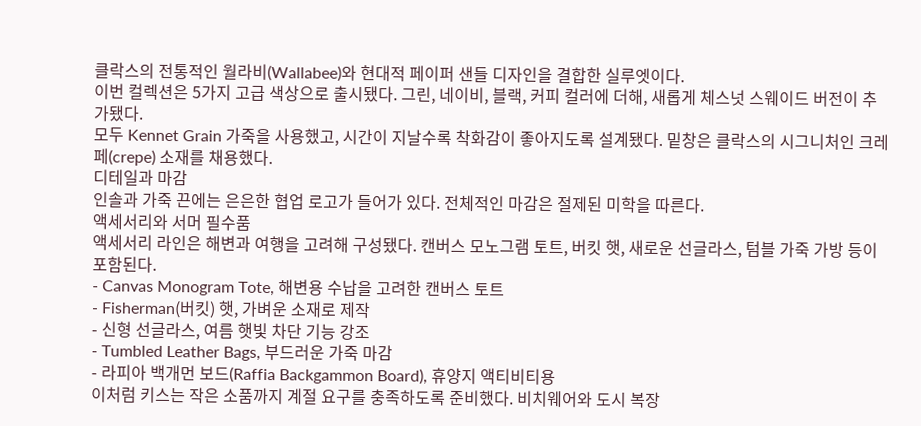클락스의 전통적인 월라비(Wallabee)와 현대적 페이퍼 샌들 디자인을 결합한 실루엣이다.
이번 컬렉션은 5가지 고급 색상으로 출시됐다. 그린, 네이비, 블랙, 커피 컬러에 더해, 새롭게 체스넛 스웨이드 버전이 추가됐다.
모두 Kennet Grain 가죽을 사용했고, 시간이 지날수록 착화감이 좋아지도록 설계됐다. 밑창은 클락스의 시그니처인 크레페(crepe) 소재를 채용했다.
디테일과 마감
인솔과 가죽 끈에는 은은한 협업 로고가 들어가 있다. 전체적인 마감은 절제된 미학을 따른다.
액세서리와 서머 필수품
액세서리 라인은 해변과 여행을 고려해 구성됐다. 캔버스 모노그램 토트, 버킷 햇, 새로운 선글라스, 텀블 가죽 가방 등이 포함된다.
- Canvas Monogram Tote, 해변용 수납을 고려한 캔버스 토트
- Fisherman(버킷) 햇, 가벼운 소재로 제작
- 신형 선글라스, 여름 햇빛 차단 기능 강조
- Tumbled Leather Bags, 부드러운 가죽 마감
- 라피아 백개먼 보드(Raffia Backgammon Board), 휴양지 액티비티용
이처럼 키스는 작은 소품까지 계절 요구를 충족하도록 준비했다. 비치웨어와 도시 복장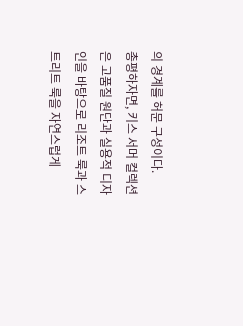의 경계를 허문 구성이다.
총평하자면, 키스 서머 컬렉션은 고품질 원단과 실용적 디자인을 바탕으로 리조트 룩과 스트리트 룩을 자연스럽게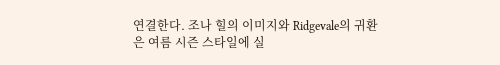연결한다. 조나 힐의 이미지와 Ridgevale의 귀환은 여름 시즌 스타일에 실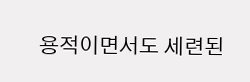용적이면서도 세련된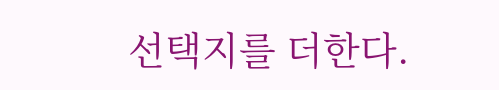선택지를 더한다.